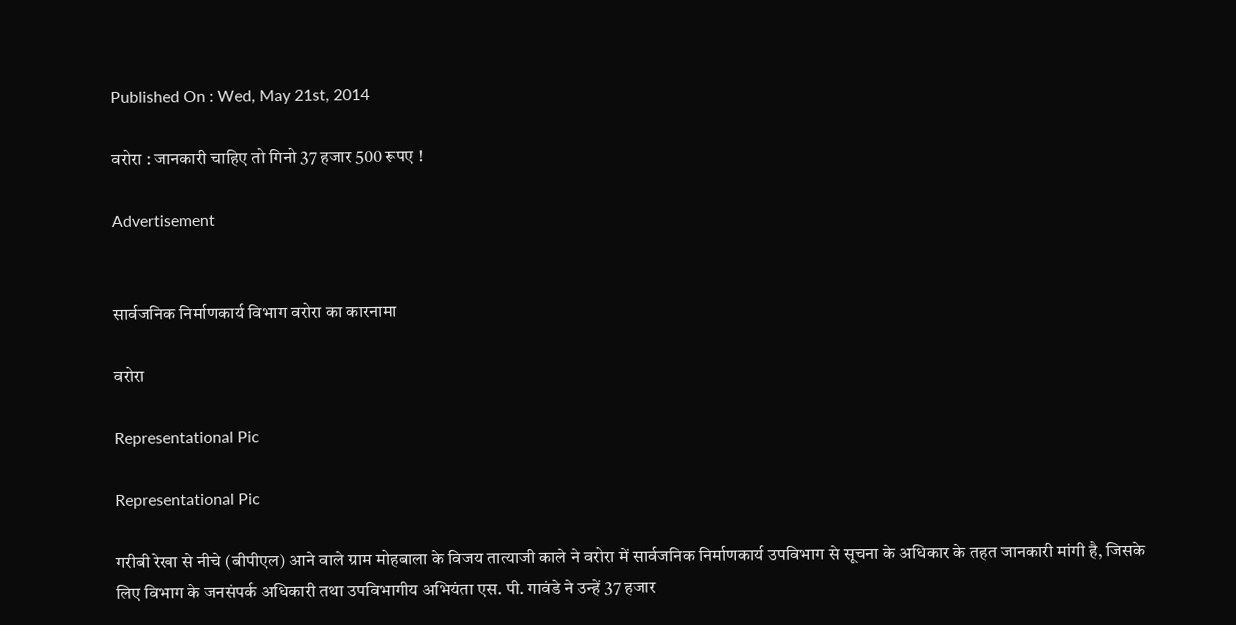Published On : Wed, May 21st, 2014

वरोरा : जानकारी चाहिए तो गिनो 37 हजार 500 रूपए !

Advertisement


सार्वजनिक निर्माणकार्य विभाग वरोरा का कारनामा

वरोरा

Representational Pic

Representational Pic

गरीबी रेखा से नीचे (बीपीएल) आने वाले ग्राम मोहबाला के विजय तात्याजी काले ने वरोरा में सार्वजनिक निर्माणकार्य उपविभाग से सूचना के अधिकार के तहत जानकारी मांगी है, जिसके लिए विभाग के जनसंपर्क अधिकारी तथा उपविभागीय अभियंता एस. पी. गावंडे ने उन्हें 37 हजार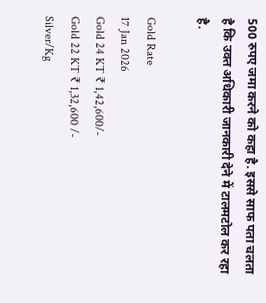500 रुपए जमा करने को कहा है. इससे साफ पता चलता है कि उक्त अधिकारी जानकारी देने में टालमटोल कर रहा है.

Gold Rate
17 Jan 2026
Gold 24 KT ₹ 1,42,600/-
Gold 22 KT ₹ 1,32,600 /-
Silver/Kg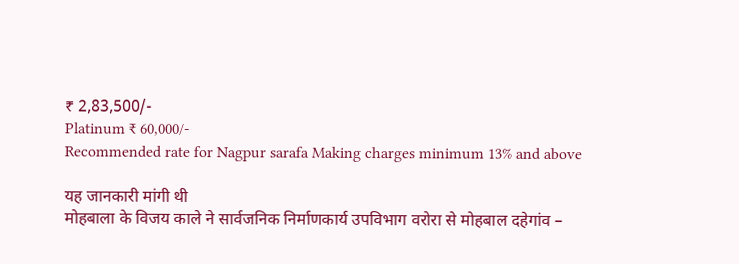₹ 2,83,500/-
Platinum ₹ 60,000/-
Recommended rate for Nagpur sarafa Making charges minimum 13% and above

यह जानकारी मांगी थी
मोहबाला के विजय काले ने सार्वजनिक निर्माणकार्य उपविभाग वरोरा से मोहबाल दहेगांव –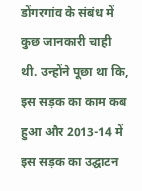डोंगरगांव के संबंध में कुछ जानकारी चाही थी. उन्होंने पूछा था कि, इस सड़क का काम कब हुआ और 2013-14 में इस सड़क का उद्घाटन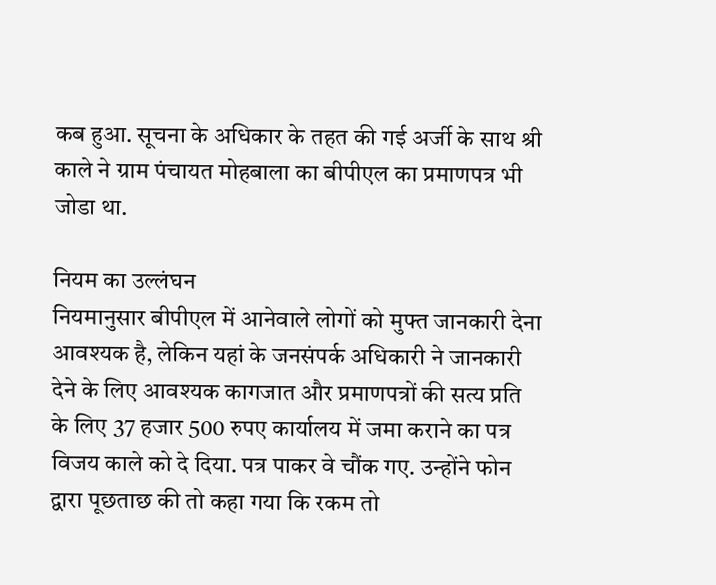कब हुआ. सूचना के अधिकार के तहत की गई अर्जी के साथ श्री काले ने ग्राम पंचायत मोहबाला का बीपीएल का प्रमाणपत्र भी जोडा था.

नियम का उल्लंघन
नियमानुसार बीपीएल में आनेवाले लोगों को मुफ्त जानकारी देना आवश्यक है, लेकिन यहां के जनसंपर्क अधिकारी ने जानकारी देने के लिए आवश्यक कागजात और प्रमाणपत्रों की सत्य प्रति के लिए 37 हजार 500 रुपए कार्यालय में जमा कराने का पत्र विजय काले को दे दिया. पत्र पाकर वे चौंक गए. उन्होंने फोन द्वारा पूछताछ की तो कहा गया कि रकम तो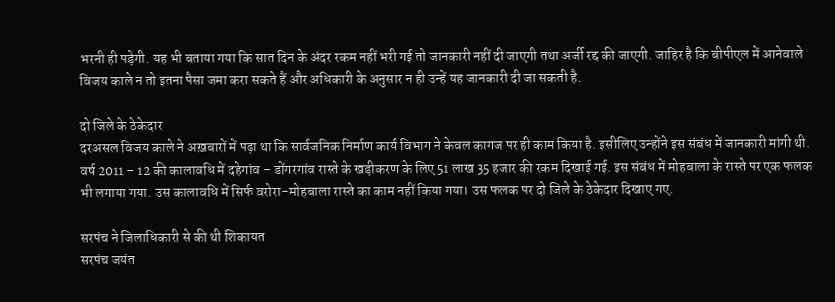भरनी ही पड़ेगी. यह भी बताया गया कि सात दिन के अंदर रकम नहीं भरी गई तो जानकारी नहीं दी जाएगी तथा अर्जी रद्द की जाएगी. जाहिर है कि बीपीएल में आनेवाले विजय काले न तो इतना पैसा जमा करा सकते हैं और अधिकारी के अनुसार न ही उन्हें यह जानकारी दी जा सकती है.

दो जिले के ठेकेदार
दरअसल विजय काले ने अख़बारों में पढ़ा था कि सार्वजनिक निर्माण कार्य विभाग ने केवल कागज पर ही काम किया है. इसीलिए उन्होंने इस संबंध में जानकारी मांगी थी.
वर्ष 2011 – 12 की कालावधि में दहेगांव – डोंगरगांव रास्ते के खड़ीकरण के लिए 51 लाख 35 हजार की रकम दिखाई गई. इस संबंध में मोहबाला के रास्ते पर एक फलक भी लगाया गया. उस कालावधि में सिर्फ वरोरा-मोहबाला रास्ते का काम नहीं किया गया। उस फलक पर दो जिले के ठेकेदार दिखाए गए.

सरपंच ने जिलाधिकारी से की थी शिकायत
सरपंच जयंत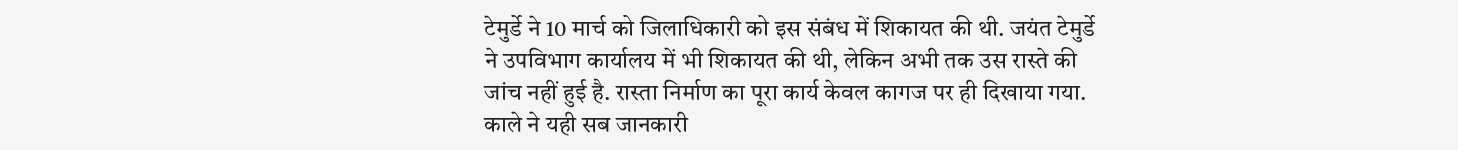टेमुर्डे ने 10 मार्च को जिलाधिकारी को इस संबंध में शिकायत की थी. जयंत टेमुर्डे ने उपविभाग कार्यालय में भी शिकायत की थी, लेकिन अभी तक उस रास्ते की जांच नहीं हुई है. रास्ता निर्माण का पूरा कार्य केवल कागज पर ही दिखाया गया. काले ने यही सब जानकारी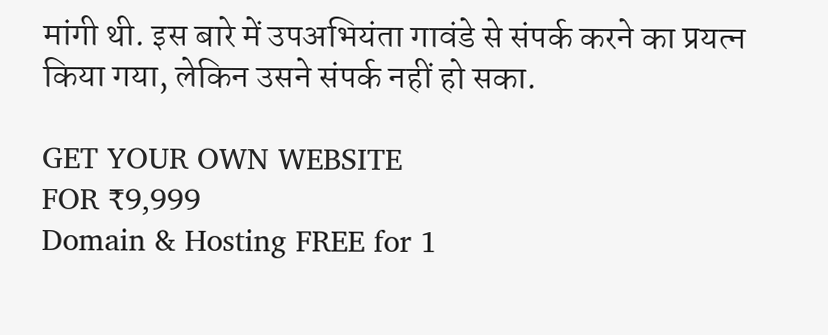मांगी थी. इस बारे में उपअभियंता गावंडे से संपर्क करने का प्रयत्न किया गया, लेकिन उसने संपर्क नहीं हो सका.

GET YOUR OWN WEBSITE
FOR ₹9,999
Domain & Hosting FREE for 1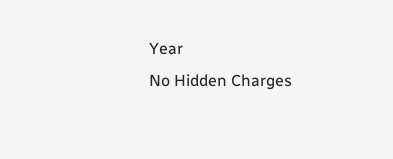Year
No Hidden Charges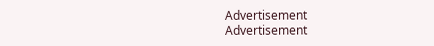Advertisement
Advertisement